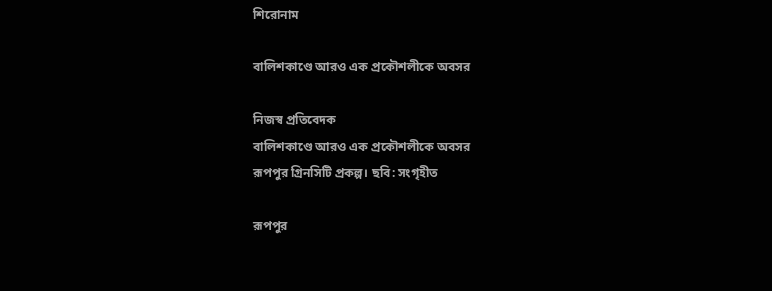শিরোনাম

বালিশকাণ্ডে আরও এক প্রকৌশলীকে অবসর

নিজস্ব প্রতিবেদক
বালিশকাণ্ডে আরও এক প্রকৌশলীকে অবসর
রূপপুর গ্রিনসিটি প্রকল্প। ছবি: সংগৃহীত

রূপপুর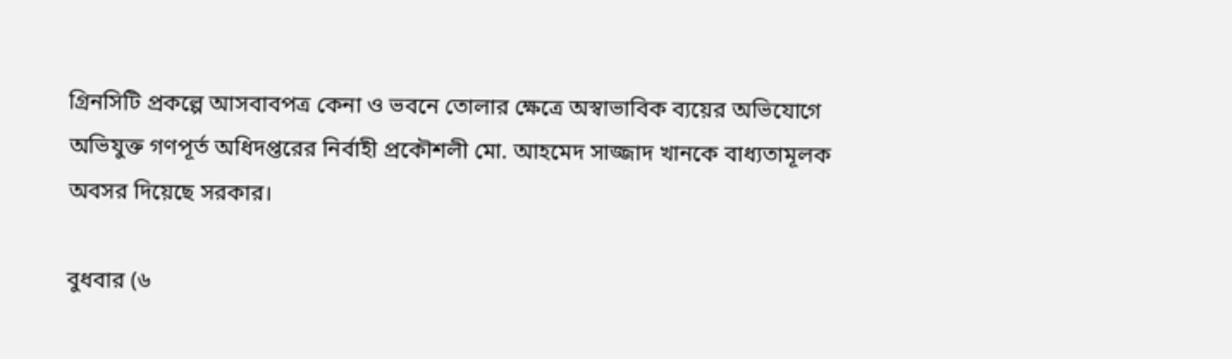গ্রিনসিটি প্রকল্পে আসবাবপত্র কেনা ও ভবনে তোলার ক্ষেত্রে অস্বাভাবিক ব্যয়ের অভিযোগে অভিযুক্ত গণপূর্ত অধিদপ্তরের নির্বাহী প্রকৌশলী মো. আহমেদ সাজ্জাদ খানকে বাধ্যতামূলক অবসর দিয়েছে সরকার।

বুধবার (৬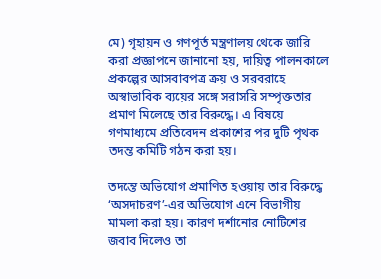মে) গৃহায়ন ও গণপূর্ত মন্ত্রণালয় থেকে জারি করা প্রজ্ঞাপনে জানানো হয়, দায়িত্ব পালনকালে প্রকল্পের আসবাবপত্র ক্রয় ও সরবরাহে অস্বাভাবিক ব্যয়ের সঙ্গে সরাসরি সম্পৃক্ততার প্রমাণ মিলেছে তার বিরুদ্ধে। এ বিষয়ে গণমাধ্যমে প্রতিবেদন প্রকাশের পর দুটি পৃথক তদন্ত কমিটি গঠন করা হয়।

তদন্তে অভিযোগ প্রমাণিত হওয়ায় তার বিরুদ্ধে ‘অসদাচরণ’-এর অভিযোগ এনে বিভাগীয় মামলা করা হয়। কারণ দর্শানোর নোটিশের জবাব দিলেও তা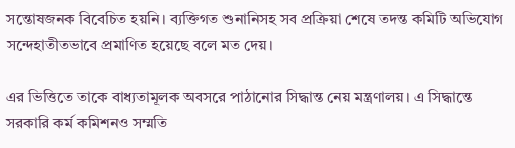সন্তোষজনক বিবেচিত হয়নি। ব্যক্তিগত শুনানিসহ সব প্রক্রিয়া শেষে তদন্ত কমিটি অভিযোগ সন্দেহাতীতভাবে প্রমাণিত হয়েছে বলে মত দেয়।

এর ভিত্তিতে তাকে বাধ্যতামূলক অবসরে পাঠানোর সিদ্ধান্ত নেয় মন্ত্রণালয়। এ সিদ্ধান্তে সরকারি কর্ম কমিশনও সম্মতি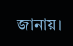জানায়।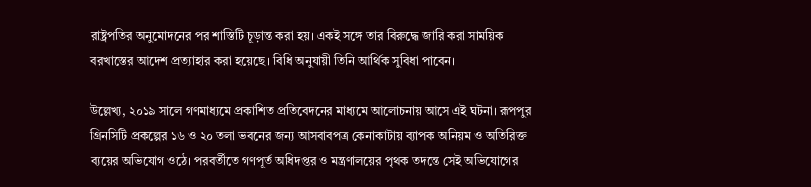রাষ্ট্রপতির অনুমোদনের পর শাস্তিটি চূড়ান্ত করা হয়। একই সঙ্গে তার বিরুদ্ধে জারি করা সাময়িক বরখাস্তের আদেশ প্রত্যাহার করা হয়েছে। বিধি অনুযায়ী তিনি আর্থিক সুবিধা পাবেন।

উল্লেখ্য, ২০১৯ সালে গণমাধ্যমে প্রকাশিত প্রতিবেদনের মাধ্যমে আলোচনায় আসে এই ঘটনা। রূপপুর গ্রিনসিটি প্রকল্পের ১৬ ও ২০ তলা ভবনের জন্য আসবাবপত্র কেনাকাটায় ব্যাপক অনিয়ম ও অতিরিক্ত ব্যয়ের অভিযোগ ওঠে। পরবর্তীতে গণপূর্ত অধিদপ্তর ও মন্ত্রণালয়ের পৃথক তদন্তে সেই অভিযোগের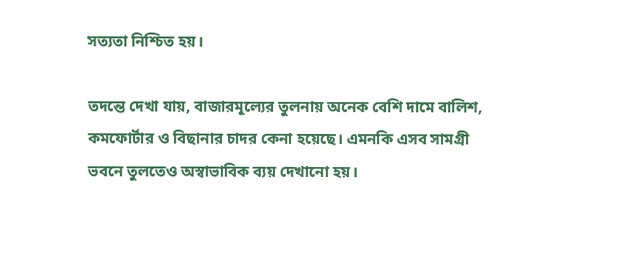সত্যতা নিশ্চিত হয়।

তদন্তে দেখা যায়, বাজারমূল্যের তুলনায় অনেক বেশি দামে বালিশ, কমফোর্টার ও বিছানার চাদর কেনা হয়েছে। এমনকি এসব সামগ্রী ভবনে তুলতেও অস্বাভাবিক ব্যয় দেখানো হয়।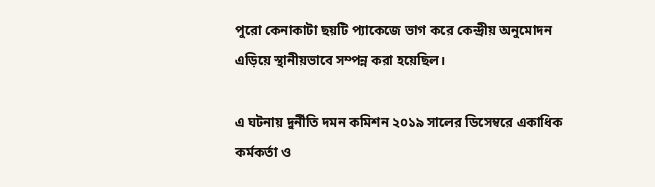পুরো কেনাকাটা ছয়টি প্যাকেজে ভাগ করে কেন্দ্রীয় অনুমোদন এড়িয়ে স্থানীয়ভাবে সম্পন্ন করা হয়েছিল।

এ ঘটনায় দুর্নীতি দমন কমিশন ২০১৯ সালের ডিসেম্বরে একাধিক কর্মকর্তা ও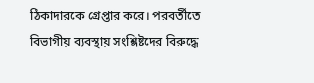ঠিকাদারকে গ্রেপ্তার করে। পরবর্তীতে বিভাগীয় ব্যবস্থায় সংশ্লিষ্টদের বিরুদ্ধে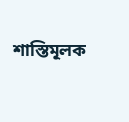শাস্তিমূলক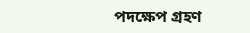পদক্ষেপ গ্রহণ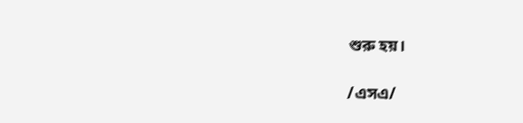শুরু হয়।

/এসএ/